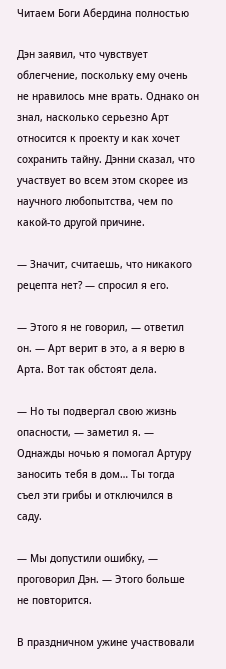Читаем Боги Абердина полностью

Дэн заявил, что чувствует облегчение, поскольку ему очень не нравилось мне врать. Однако он знал, насколько серьезно Арт относится к проекту и как хочет сохранить тайну. Дэнни сказал, что участвует во всем этом скорее из научного любопытства, чем по какой-то другой причине.

— Значит, считаешь, что никакого рецепта нет? — спросил я его.

— Этого я не говорил, — ответил он. — Арт верит в это, а я верю в Арта. Вот так обстоят дела.

— Но ты подвергал свою жизнь опасности, — заметил я. — Однажды ночью я помогал Артуру заносить тебя в дом… Ты тогда съел эти грибы и отключился в саду.

— Мы допустили ошибку, — проговорил Дэн. — Этого больше не повторится.

В праздничном ужине участвовали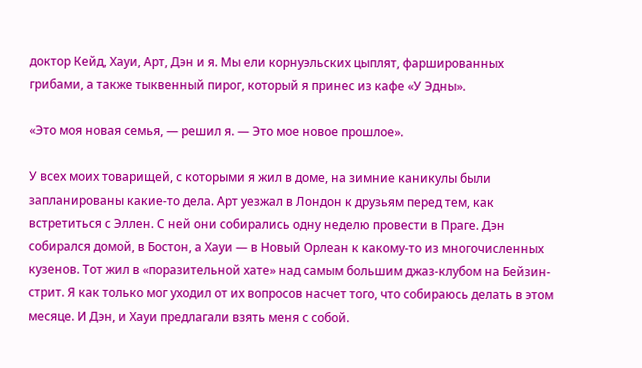доктор Кейд, Хауи, Арт, Дэн и я. Мы ели корнуэльских цыплят, фаршированных грибами, а также тыквенный пирог, который я принес из кафе «У Эдны».

«Это моя новая семья, — решил я. — Это мое новое прошлое».

У всех моих товарищей, с которыми я жил в доме, на зимние каникулы были запланированы какие-то дела. Арт уезжал в Лондон к друзьям перед тем, как встретиться с Эллен. С ней они собирались одну неделю провести в Праге. Дэн собирался домой, в Бостон, а Хауи — в Новый Орлеан к какому-то из многочисленных кузенов. Тот жил в «поразительной хате» над самым большим джаз-клубом на Бейзин-стрит. Я как только мог уходил от их вопросов насчет того, что собираюсь делать в этом месяце. И Дэн, и Хауи предлагали взять меня с собой.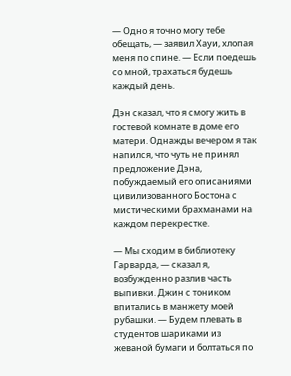— Одно я точно могу тебе обещать, — заявил Хауи, хлопая меня по спине. — Если поедешь со мной, трахаться будешь каждый день.

Дэн сказал, что я смогу жить в гостевой комнате в доме его матери. Однажды вечером я так напился, что чуть не принял предложение Дэна, побуждаемый его описаниями цивилизованного Бостона с мистическими брахманами на каждом перекрестке.

— Мы сходим в библиотеку Гарварда, — сказал я, возбужденно разлив часть выпивки. Джин с тоником впитались в манжету моей рубашки. — Будем плевать в студентов шариками из жеваной бумаги и болтаться по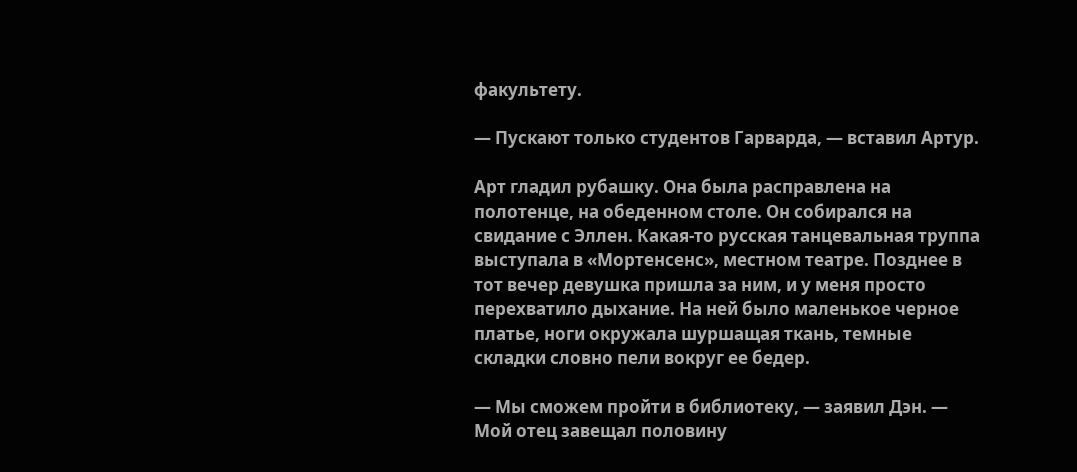факультету.

— Пускают только студентов Гарварда, — вставил Артур.

Арт гладил рубашку. Она была расправлена на полотенце, на обеденном столе. Он собирался на свидание с Эллен. Какая-то русская танцевальная труппа выступала в «Мортенсенс», местном театре. Позднее в тот вечер девушка пришла за ним, и у меня просто перехватило дыхание. На ней было маленькое черное платье, ноги окружала шуршащая ткань, темные складки словно пели вокруг ее бедер.

— Мы сможем пройти в библиотеку, — заявил Дэн. — Мой отец завещал половину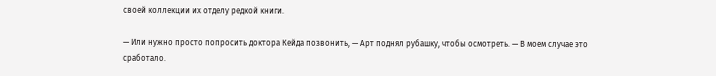своей коллекции их отделу редкой книги.

— Или нужно просто попросить доктора Кейда позвонить, — Арт поднял рубашку, чтобы осмотреть. — В моем случае это сработало.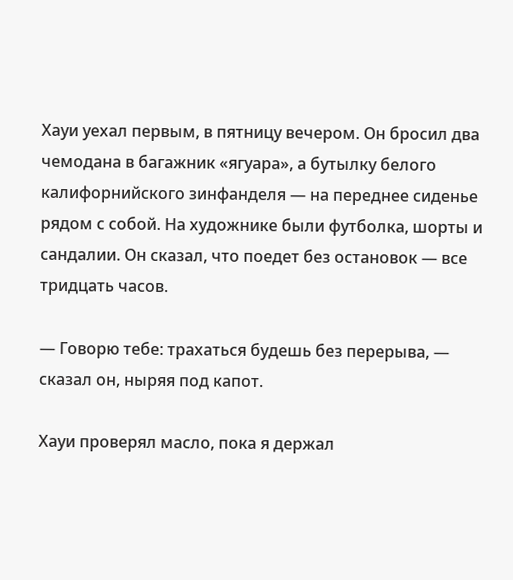Хауи уехал первым, в пятницу вечером. Он бросил два чемодана в багажник «ягуара», а бутылку белого калифорнийского зинфанделя — на переднее сиденье рядом с собой. На художнике были футболка, шорты и сандалии. Он сказал, что поедет без остановок — все тридцать часов.

— Говорю тебе: трахаться будешь без перерыва, — сказал он, ныряя под капот.

Хауи проверял масло, пока я держал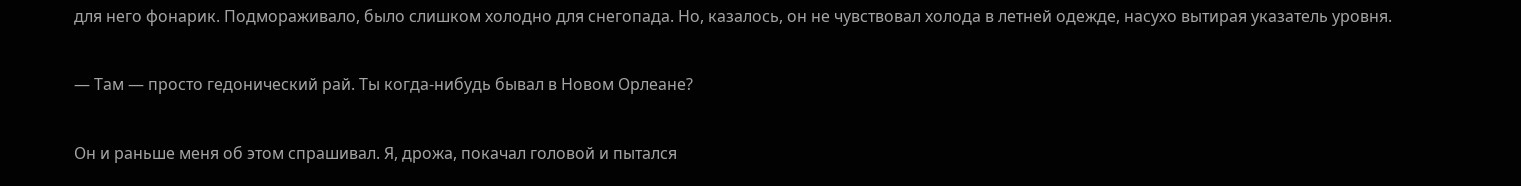для него фонарик. Подмораживало, было слишком холодно для снегопада. Но, казалось, он не чувствовал холода в летней одежде, насухо вытирая указатель уровня.

— Там — просто гедонический рай. Ты когда-нибудь бывал в Новом Орлеане?

Он и раньше меня об этом спрашивал. Я, дрожа, покачал головой и пытался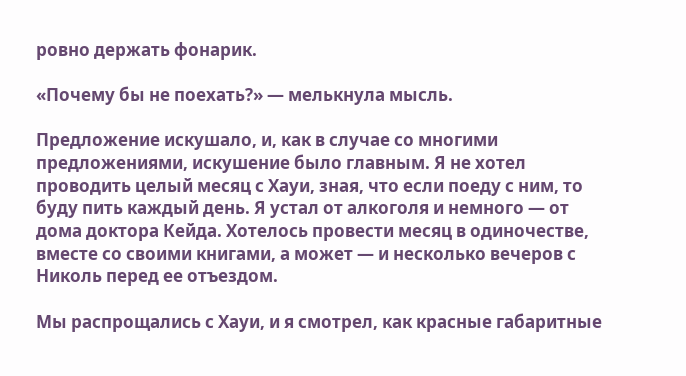ровно держать фонарик.

«Почему бы не поехать?» — мелькнула мысль.

Предложение искушало, и, как в случае со многими предложениями, искушение было главным. Я не хотел проводить целый месяц с Хауи, зная, что если поеду с ним, то буду пить каждый день. Я устал от алкоголя и немного — от дома доктора Кейда. Хотелось провести месяц в одиночестве, вместе со своими книгами, а может — и несколько вечеров с Николь перед ее отъездом.

Мы распрощались с Хауи, и я смотрел, как красные габаритные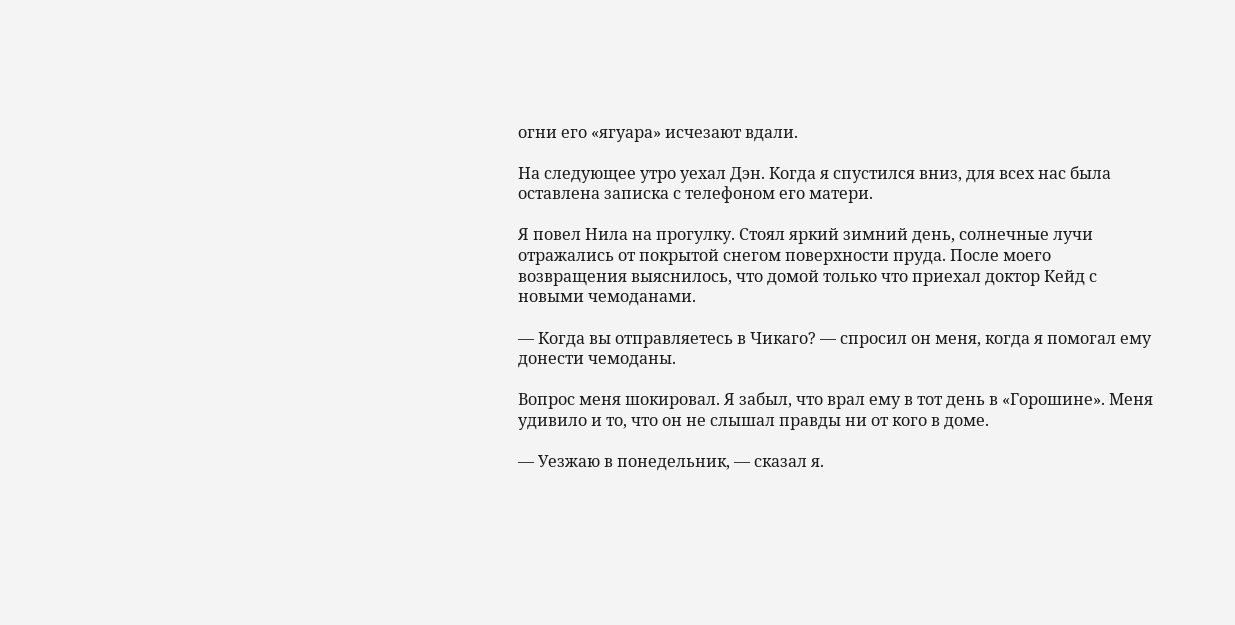огни его «ягуара» исчезают вдали.

На следующее утро уехал Дэн. Когда я спустился вниз, для всех нас была оставлена записка с телефоном его матери.

Я повел Нила на прогулку. Стоял яркий зимний день, солнечные лучи отражались от покрытой снегом поверхности пруда. После моего возвращения выяснилось, что домой только что приехал доктор Кейд с новыми чемоданами.

— Когда вы отправляетесь в Чикаго? — спросил он меня, когда я помогал ему донести чемоданы.

Вопрос меня шокировал. Я забыл, что врал ему в тот день в «Горошине». Меня удивило и то, что он не слышал правды ни от кого в доме.

— Уезжаю в понедельник, — сказал я.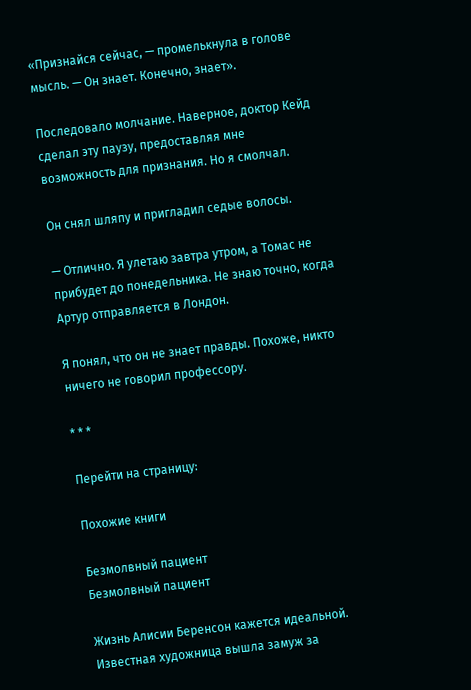«Признайся сейчас, — промелькнула в голове мысль. — Он знает. Конечно, знает».

Последовало молчание. Наверное, доктор Кейд сделал эту паузу, предоставляя мне возможность для признания. Но я смолчал.

Он снял шляпу и пригладил седые волосы.

— Отлично. Я улетаю завтра утром, а Томас не прибудет до понедельника. Не знаю точно, когда Артур отправляется в Лондон.

Я понял, что он не знает правды. Похоже, никто ничего не говорил профессору.

* * *

Перейти на страницу:

Похожие книги

Безмолвный пациент
Безмолвный пациент

Жизнь Алисии Беренсон кажется идеальной. Известная художница вышла замуж за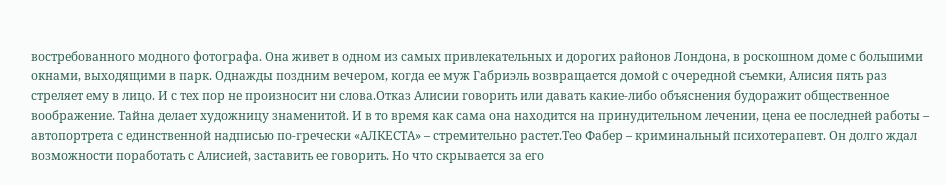востребованного модного фотографа. Она живет в одном из самых привлекательных и дорогих районов Лондона, в роскошном доме с большими окнами, выходящими в парк. Однажды поздним вечером, когда ее муж Габриэль возвращается домой с очередной съемки, Алисия пять раз стреляет ему в лицо. И с тех пор не произносит ни слова.Отказ Алисии говорить или давать какие-либо объяснения будоражит общественное воображение. Тайна делает художницу знаменитой. И в то время как сама она находится на принудительном лечении, цена ее последней работы – автопортрета с единственной надписью по-гречески «АЛКЕСТА» – стремительно растет.Тео Фабер – криминальный психотерапевт. Он долго ждал возможности поработать с Алисией, заставить ее говорить. Но что скрывается за его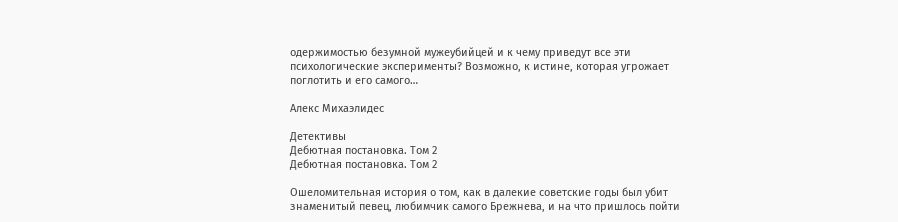одержимостью безумной мужеубийцей и к чему приведут все эти психологические эксперименты? Возможно, к истине, которая угрожает поглотить и его самого…

Алекс Михаэлидес

Детективы
Дебютная постановка. Том 2
Дебютная постановка. Том 2

Ошеломительная история о том, как в далекие советские годы был убит знаменитый певец, любимчик самого Брежнева, и на что пришлось пойти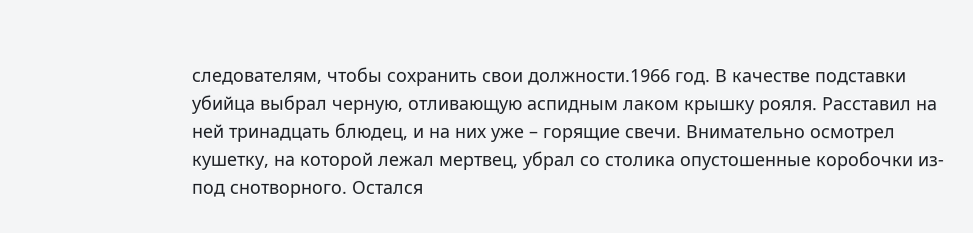следователям, чтобы сохранить свои должности.1966 год. В качестве подставки убийца выбрал черную, отливающую аспидным лаком крышку рояля. Расставил на ней тринадцать блюдец, и на них уже – горящие свечи. Внимательно осмотрел кушетку, на которой лежал мертвец, убрал со столика опустошенные коробочки из-под снотворного. Остался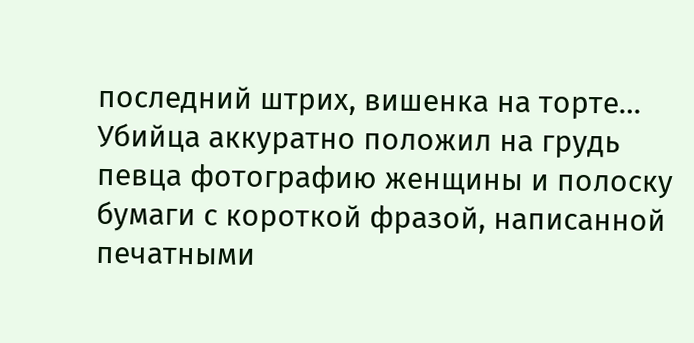последний штрих, вишенка на торте… Убийца аккуратно положил на грудь певца фотографию женщины и полоску бумаги с короткой фразой, написанной печатными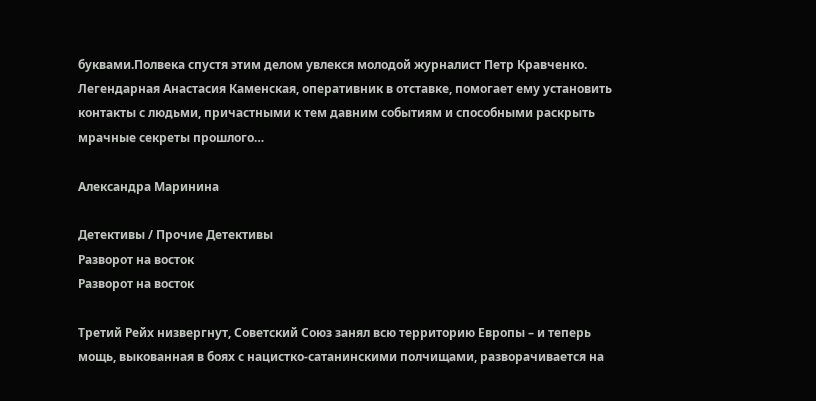буквами.Полвека спустя этим делом увлекся молодой журналист Петр Кравченко. Легендарная Анастасия Каменская, оперативник в отставке, помогает ему установить контакты с людьми, причастными к тем давним событиям и способными раскрыть мрачные секреты прошлого…

Александра Маринина

Детективы / Прочие Детективы
Разворот на восток
Разворот на восток

Третий Рейх низвергнут, Советский Союз занял всю территорию Европы – и теперь мощь, выкованная в боях с нацистко-сатанинскими полчищами, разворачивается на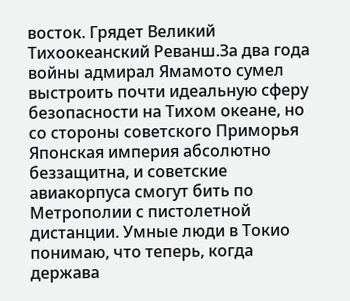восток. Грядет Великий Тихоокеанский Реванш.За два года войны адмирал Ямамото сумел выстроить почти идеальную сферу безопасности на Тихом океане, но со стороны советского Приморья Японская империя абсолютно беззащитна, и советские авиакорпуса смогут бить по Метрополии с пистолетной дистанции. Умные люди в Токио понимаю, что теперь, когда держава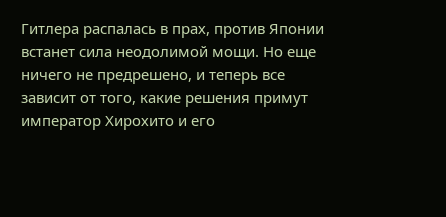Гитлера распалась в прах, против Японии встанет сила неодолимой мощи. Но еще ничего не предрешено, и теперь все зависит от того, какие решения примут император Хирохито и его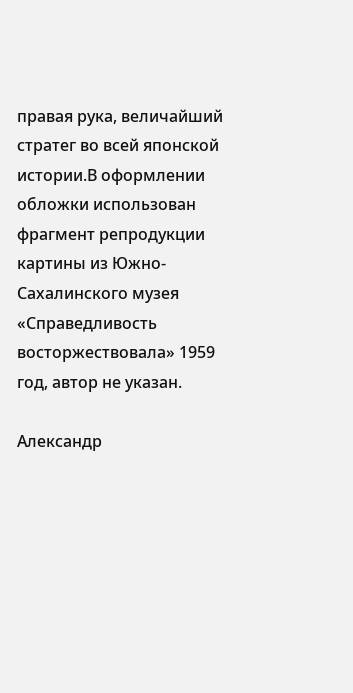правая рука, величайший стратег во всей японской истории.В оформлении обложки использован фрагмент репродукции картины из Южно-Сахалинского музея «Справедливость восторжествовала» 1959 год, автор не указан.

Александр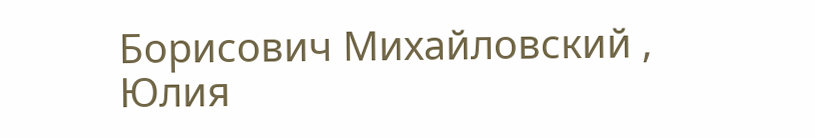Борисович Михайловский , Юлия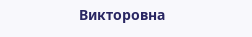Викторовна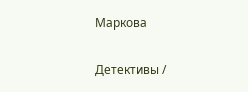Маркова

Детективы /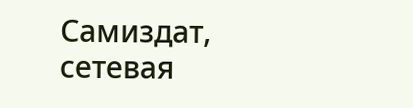Самиздат, сетевая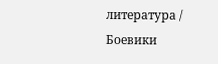литература / Боевики